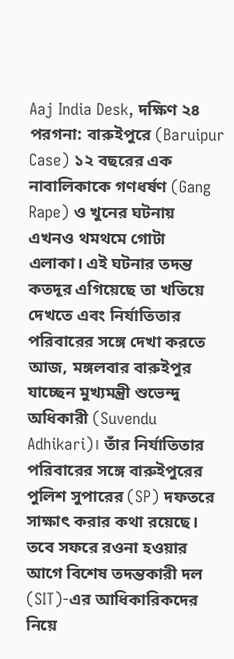Aaj India Desk, দক্ষিণ ২৪ পরগনা: বারুইপুরে (Baruipur Case) ১২ বছরের এক নাবালিকাকে গণধর্ষণ (Gang Rape) ও খুনের ঘটনায় এখনও থমথমে গোটা এলাকা। এই ঘটনার তদন্ত কতদূর এগিয়েছে তা খতিয়ে দেখতে এবং নির্যাতিতার পরিবারের সঙ্গে দেখা করতে আজ, মঙ্গলবার বারুইপুর যাচ্ছেন মুখ্যমন্ত্রী শুভেন্দু অধিকারী (Suvendu Adhikari)। তাঁর নির্যাতিতার পরিবারের সঙ্গে বারুইপুরের পুলিশ সুপারের (SP) দফতরে সাক্ষাৎ করার কথা রয়েছে। তবে সফরে রওনা হওয়ার আগে বিশেষ তদন্তকারী দল (SIT)-এর আধিকারিকদের নিয়ে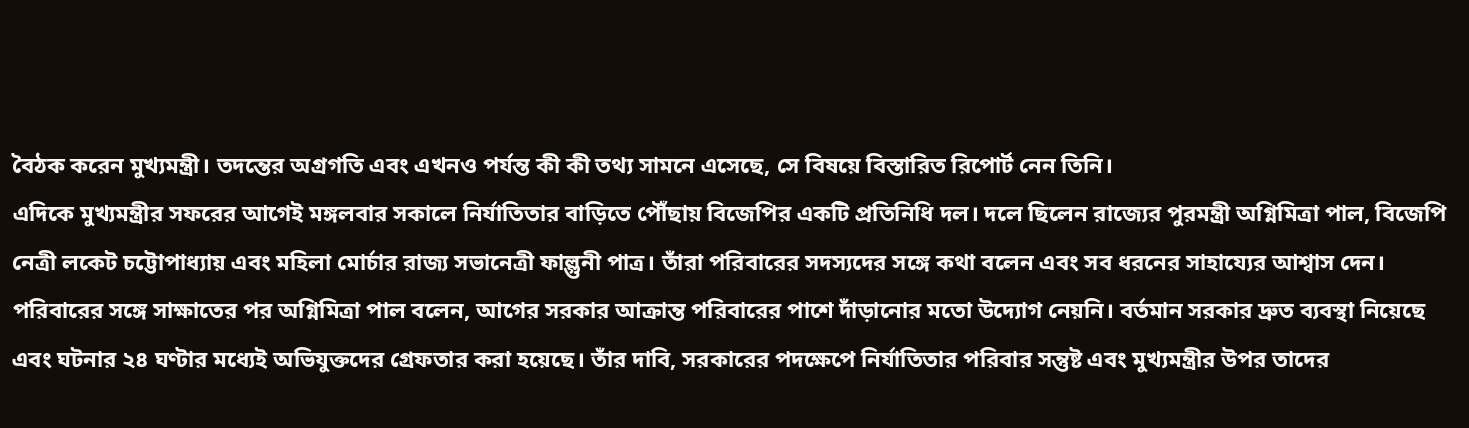বৈঠক করেন মুখ্যমন্ত্রী। তদন্তের অগ্রগতি এবং এখনও পর্যন্ত কী কী তথ্য সামনে এসেছে, সে বিষয়ে বিস্তারিত রিপোর্ট নেন তিনি।
এদিকে মুখ্যমন্ত্রীর সফরের আগেই মঙ্গলবার সকালে নির্যাতিতার বাড়িতে পৌঁছায় বিজেপির একটি প্রতিনিধি দল। দলে ছিলেন রাজ্যের পুরমন্ত্রী অগ্নিমিত্রা পাল, বিজেপি নেত্রী লকেট চট্টোপাধ্যায় এবং মহিলা মোর্চার রাজ্য সভানেত্রী ফাল্গুনী পাত্র। তাঁরা পরিবারের সদস্যদের সঙ্গে কথা বলেন এবং সব ধরনের সাহায্যের আশ্বাস দেন।
পরিবারের সঙ্গে সাক্ষাতের পর অগ্নিমিত্রা পাল বলেন, আগের সরকার আক্রান্ত পরিবারের পাশে দাঁড়ানোর মতো উদ্যোগ নেয়নি। বর্তমান সরকার দ্রুত ব্যবস্থা নিয়েছে এবং ঘটনার ২৪ ঘণ্টার মধ্যেই অভিযুক্তদের গ্রেফতার করা হয়েছে। তাঁর দাবি, সরকারের পদক্ষেপে নির্যাতিতার পরিবার সন্তুষ্ট এবং মুখ্যমন্ত্রীর উপর তাদের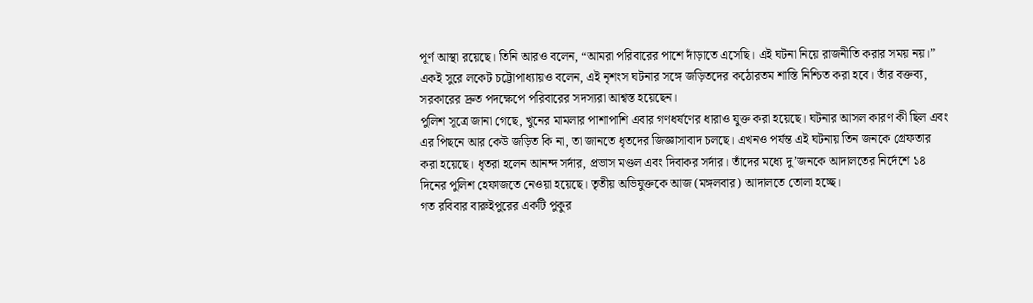পূর্ণ আস্থা রয়েছে। তিনি আরও বলেন, “আমরা পরিবারের পাশে দাঁড়াতে এসেছি। এই ঘটনা নিয়ে রাজনীতি করার সময় নয়।” একই সুরে লকেট চট্টোপাধ্যায়ও বলেন, এই নৃশংস ঘটনার সঙ্গে জড়িতদের কঠোরতম শাস্তি নিশ্চিত করা হবে। তাঁর বক্তব্য, সরকারের দ্রুত পদক্ষেপে পরিবারের সদস্যরা আশ্বস্ত হয়েছেন।
পুলিশ সূত্রে জানা গেছে, খুনের মামলার পাশাপাশি এবার গণধর্ষণের ধারাও যুক্ত করা হয়েছে। ঘটনার আসল কারণ কী ছিল এবং এর পিছনে আর কেউ জড়িত কি না, তা জানতে ধৃতদের জিজ্ঞাসাবাদ চলছে। এখনও পর্যন্ত এই ঘটনায় তিন জনকে গ্রেফতার করা হয়েছে। ধৃতরা হলেন আনন্দ সর্দার, প্রভাস মণ্ডল এবং দিবাকর সর্দার। তাঁদের মধ্যে দু’জনকে আদালতের নির্দেশে ১৪ দিনের পুলিশ হেফাজতে নেওয়া হয়েছে। তৃতীয় অভিযুক্তকে আজ (মঙ্গলবার) আদালতে তোলা হচ্ছে।
গত রবিবার বারুইপুরের একটি পুকুর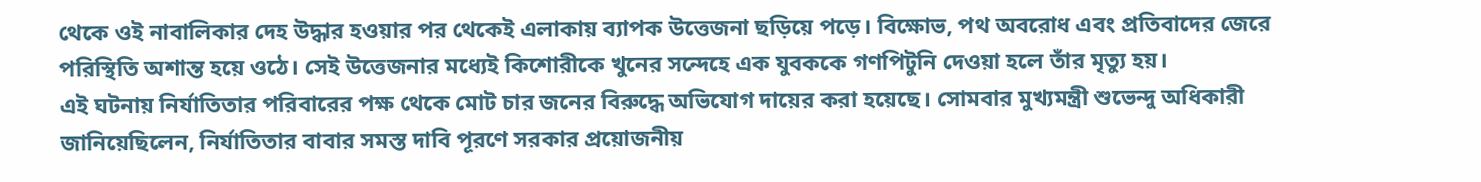থেকে ওই নাবালিকার দেহ উদ্ধার হওয়ার পর থেকেই এলাকায় ব্যাপক উত্তেজনা ছড়িয়ে পড়ে। বিক্ষোভ, পথ অবরোধ এবং প্রতিবাদের জেরে পরিস্থিতি অশান্ত হয়ে ওঠে। সেই উত্তেজনার মধ্যেই কিশোরীকে খুনের সন্দেহে এক যুবককে গণপিটুনি দেওয়া হলে তাঁর মৃত্যু হয়।
এই ঘটনায় নির্যাতিতার পরিবারের পক্ষ থেকে মোট চার জনের বিরুদ্ধে অভিযোগ দায়ের করা হয়েছে। সোমবার মুখ্যমন্ত্রী শুভেন্দু অধিকারী জানিয়েছিলেন, নির্যাতিতার বাবার সমস্ত দাবি পূরণে সরকার প্রয়োজনীয়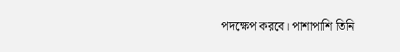পদক্ষেপ করবে। পাশাপাশি তিনি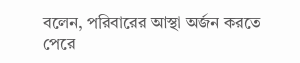বলেন, পরিবারের আস্থা অর্জন করতে পেরে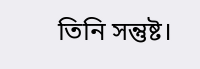তিনি সন্তুষ্ট।